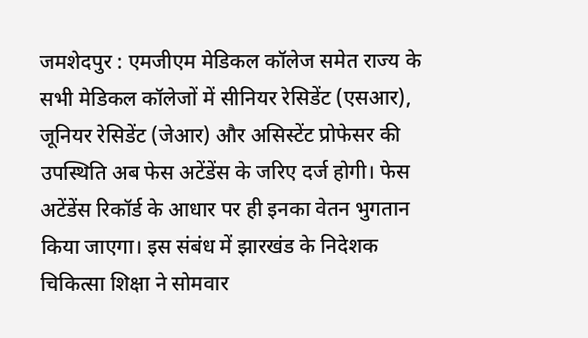जमशेदपुर : एमजीएम मेडिकल कॉलेज समेत राज्य के सभी मेडिकल कॉलेजों में सीनियर रेसिडेंट (एसआर), जूनियर रेसिडेंट (जेआर) और असिस्टेंट प्रोफेसर की उपस्थिति अब फेस अटेंडेंस के जरिए दर्ज होगी। फेस अटेंडेंस रिकॉर्ड के आधार पर ही इनका वेतन भुगतान किया जाएगा। इस संबंध में झारखंड के निदेशक चिकित्सा शिक्षा ने सोमवार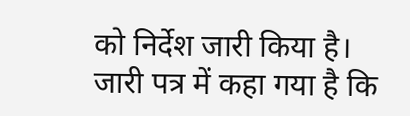को निर्देश जारी किया है।
जारी पत्र में कहा गया है कि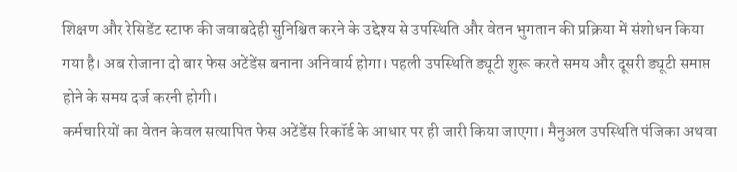शिक्षण और रेसिडेंट स्टाफ की जवाबदेही सुनिश्चित करने के उद्देश्य से उपस्थिति और वेतन भुगतान की प्रक्रिया में संशोधन किया गया है। अब रोजाना दो बार फेस अटेंडेंस बनाना अनिवार्य होगा। पहली उपस्थिति ड्यूटी शुरू करते समय और दूसरी ड्यूटी समाप्त होने के समय दर्ज करनी होगी।
कर्मचारियों का वेतन केवल सत्यापित फेस अटेंडेंस रिकॉर्ड के आधार पर ही जारी किया जाएगा। मैनुअल उपस्थिति पंजिका अथवा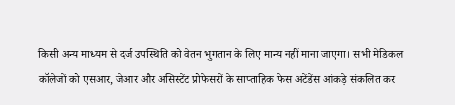किसी अन्य माध्यम से दर्ज उपस्थिति को वेतन भुगतान के लिए मान्य नहीं माना जाएगा। सभी मेडिकल कॉलेजों को एसआर, जेआर और असिस्टेंट प्रोफेसरों के साप्ताहिक फेस अटेंडेंस आंकड़े संकलित कर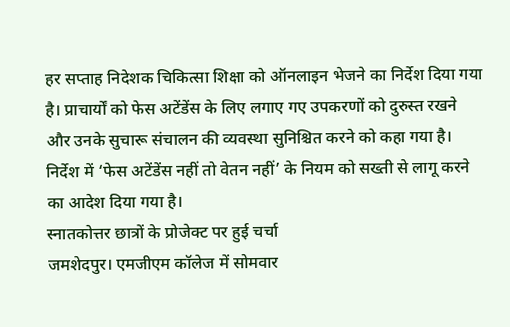हर सप्ताह निदेशक चिकित्सा शिक्षा को ऑनलाइन भेजने का निर्देश दिया गया है। प्राचार्यों को फेस अटेंडेंस के लिए लगाए गए उपकरणों को दुरुस्त रखने और उनके सुचारू संचालन की व्यवस्था सुनिश्चित करने को कहा गया है। निर्देश में ‘फेस अटेंडेंस नहीं तो वेतन नहीं’ के नियम को सख्ती से लागू करने का आदेश दिया गया है।
स्नातकोत्तर छात्रों के प्रोजेक्ट पर हुई चर्चा
जमशेदपुर। एमजीएम कॉलेज में सोमवार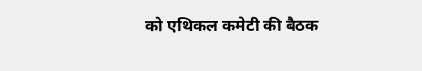को एथिकल कमेटी की बैठक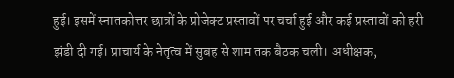हुई। इसमें स्नातकोत्तर छात्रों के प्रोजेक्ट प्रस्तावों पर चर्चा हुई और कई प्रस्तावों को हरी झंडी दी गई। प्राचार्य के नेतृत्व में सुबह से शाम तक बैठक चली। अधीक्षक,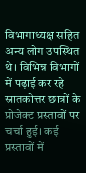विभागाध्यक्ष सहित अन्य लोग उपस्थित थे। विभिन्न विभागों में पढ़ाई कर रहे स्नातकोत्तर छात्रों के प्रोजेक्ट प्रस्तावों पर चर्चा हुई। कई प्रस्तावों में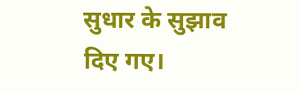सुधार के सुझाव दिए गए।